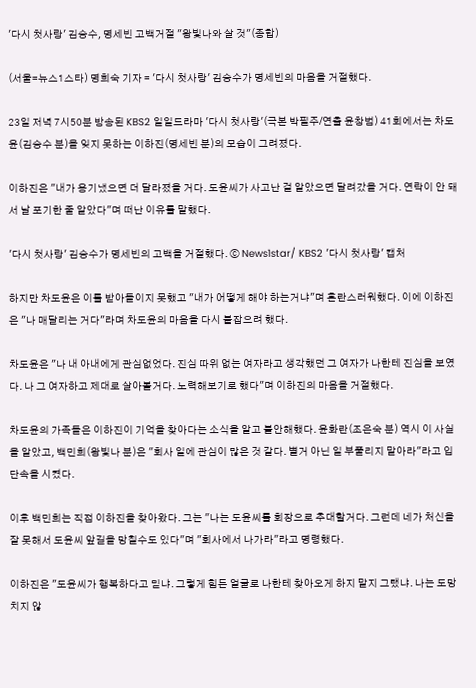'다시 첫사랑' 김승수, 명세빈 고백거절 "왕빛나와 살 것"(종합)

(서울=뉴스1스타) 명희숙 기자 = '다시 첫사랑' 김승수가 명세빈의 마음을 거절했다.

23일 저녁 7시50분 방송된 KBS2 일일드라마 '다시 첫사랑'(극본 박필주/연출 윤창범) 41회에서는 차도윤(김승수 분)을 잊지 못하는 이하진(명세빈 분)의 모습이 그려졌다.

이하진은 "내가 용기냈으면 더 달라졌을 거다. 도윤씨가 사고난 걸 알았으면 달려갔을 거다. 연락이 안 돼서 날 포기한 줄 알았다"며 떠난 이유를 말했다.

'다시 첫사랑' 김승수가 명세빈의 고백을 거절했다. ⓒ News1star/ KBS2 '다시 첫사랑' 캡처

하지만 차도윤은 이를 받아들이지 못했고 "내가 어떻게 해야 하는거냐"며 혼란스러워했다. 이에 이하진은 "나 매달리는 거다"라며 차도윤의 마음을 다시 붙잡으려 했다.

차도윤은 "나 내 아내에게 관심없었다. 진심 따위 없는 여자라고 생각했던 그 여자가 나한테 진심을 보였다. 나 그 여자하고 제대로 살아볼거다. 노력해보기로 했다"며 이하진의 마음을 거절했다.

차도윤의 가족들은 이하진이 기억을 찾아다는 소식을 알고 불안해했다. 윤화란(조은숙 분) 역시 이 사실을 알았고, 백민희(왕빛나 분)은 "회사 일에 관심이 많은 것 같다. 별거 아닌 일 부풀리지 말아라"라고 입단속을 시켰다.

이후 백민희는 직접 이하진을 찾아왔다. 그는 "나는 도윤씨를 회장으로 추대할거다. 그런데 네가 처신을 잘 못해서 도윤씨 앞길을 망칠수도 있다"며 "회사에서 나가라"라고 명령했다.

이하진은 "도윤씨가 행복하다고 믿냐. 그렇게 힘든 얼굴로 나한테 찾아오게 하지 말지 그랬냐. 나는 도망치지 않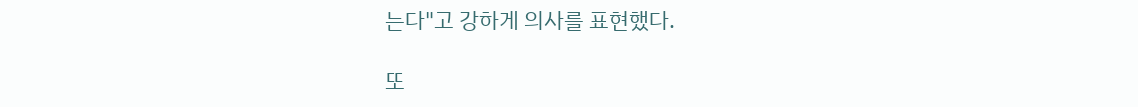는다"고 강하게 의사를 표현했다.

또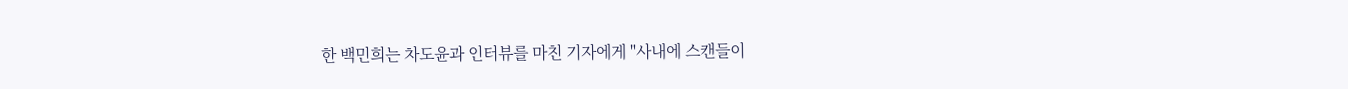한 백민희는 차도윤과 인터뷰를 마친 기자에게 "사내에 스캔들이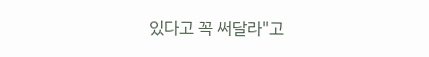있다고 꼭 써달라"고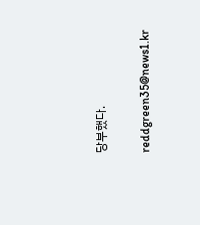당부했다.

reddgreen35@news1.kr